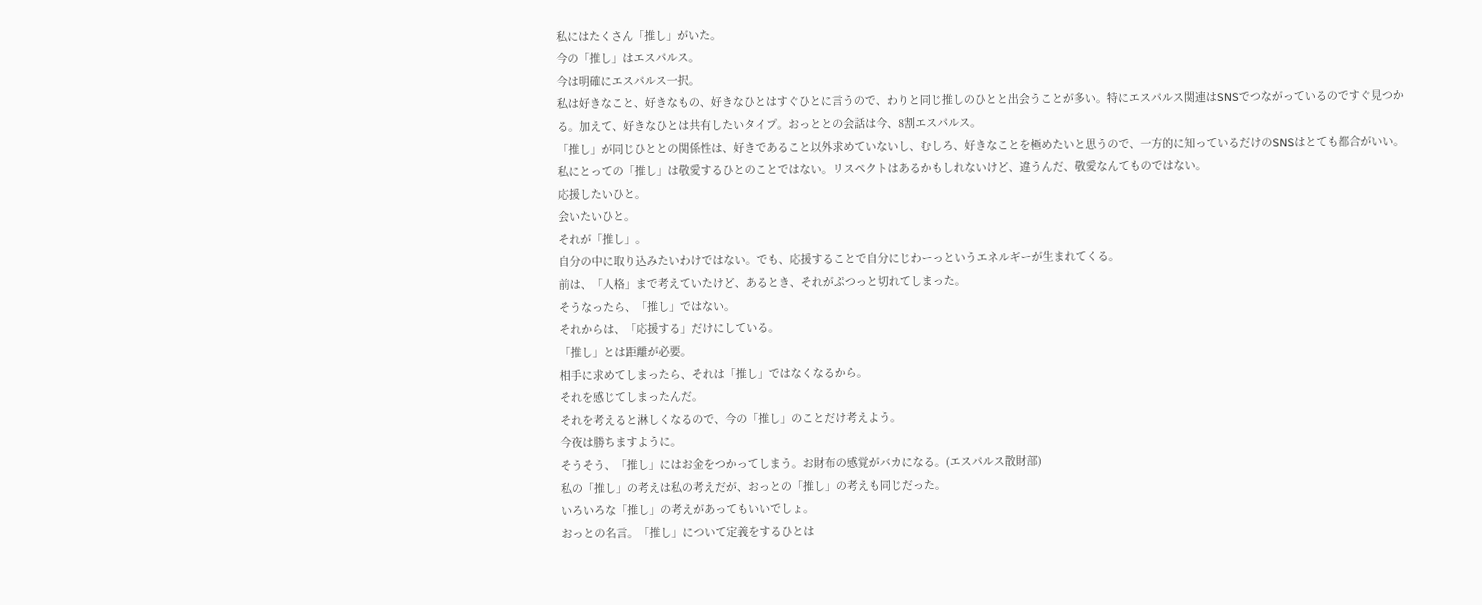私にはたくさん「推し」がいた。
今の「推し」はエスパルス。
今は明確にエスパルス一択。
私は好きなこと、好きなもの、好きなひとはすぐひとに言うので、わりと同じ推しのひとと出会うことが多い。特にエスパルス関連はSNSでつながっているのですぐ見つかる。加えて、好きなひとは共有したいタイプ。おっととの会話は今、8割エスパルス。
「推し」が同じひととの関係性は、好きであること以外求めていないし、むしろ、好きなことを極めたいと思うので、一方的に知っているだけのSNSはとても都合がいい。
私にとっての「推し」は敬愛するひとのことではない。リスペクトはあるかもしれないけど、違うんだ、敬愛なんてものではない。
応援したいひと。
会いたいひと。
それが「推し」。
自分の中に取り込みたいわけではない。でも、応援することで自分にじわーっというエネルギーが生まれてくる。
前は、「人格」まで考えていたけど、あるとき、それがぷつっと切れてしまった。
そうなったら、「推し」ではない。
それからは、「応援する」だけにしている。
「推し」とは距離が必要。
相手に求めてしまったら、それは「推し」ではなくなるから。
それを感じてしまったんだ。
それを考えると淋しくなるので、今の「推し」のことだけ考えよう。
今夜は勝ちますように。
そうそう、「推し」にはお金をつかってしまう。お財布の感覚がバカになる。(エスパルス散財部)
私の「推し」の考えは私の考えだが、おっとの「推し」の考えも同じだった。
いろいろな「推し」の考えがあってもいいでしょ。
おっとの名言。「推し」について定義をするひとは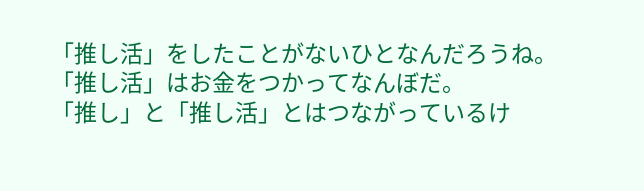「推し活」をしたことがないひとなんだろうね。
「推し活」はお金をつかってなんぼだ。
「推し」と「推し活」とはつながっているけ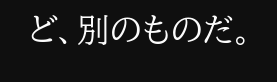ど、別のものだ。